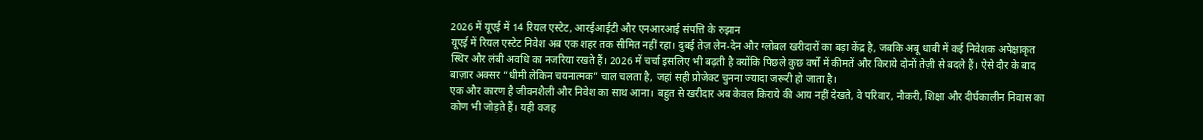2026 में यूएई में 14 रियल एस्टेट, आरईआईटी और एनआरआई संपत्ति के रुझान
यूएई में रियल एस्टेट निवेश अब एक शहर तक सीमित नहीं रहा। दुबई तेज़ लेन-देन और ग्लोबल खरीदारों का बड़ा केंद्र है, जबकि अबू धाबी में कई निवेशक अपेक्षाकृत स्थिर और लंबी अवधि का नजरिया रखते हैं। 2026 में चर्चा इसलिए भी बढ़ती है क्योंकि पिछले कुछ वर्षों में कीमतें और किराये दोनों तेज़ी से बदले हैं। ऐसे दौर के बाद बाज़ार अक्सर “धीमी लेकिन चयनात्मक” चाल चलता है, जहां सही प्रोजेक्ट चुनना ज्यादा जरूरी हो जाता है।
एक और कारण है जीवनशैली और निवेश का साथ आना। बहुत से खरीदार अब केवल किराये की आय नहीं देखते, वे परिवार, नौकरी, शिक्षा और दीर्घकालीन निवास का कोण भी जोड़ते हैं। यही वजह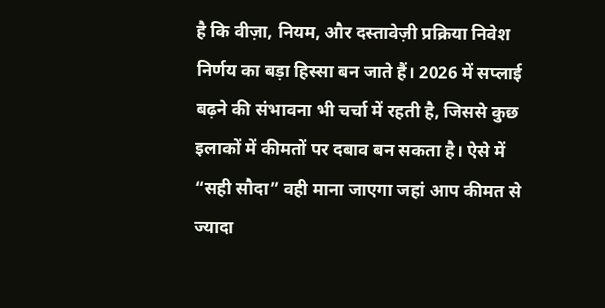है कि वीज़ा, नियम, और दस्तावेज़ी प्रक्रिया निवेश निर्णय का बड़ा हिस्सा बन जाते हैं। 2026 में सप्लाई बढ़ने की संभावना भी चर्चा में रहती है, जिससे कुछ इलाकों में कीमतों पर दबाव बन सकता है। ऐसे में “सही सौदा” वही माना जाएगा जहां आप कीमत से ज्यादा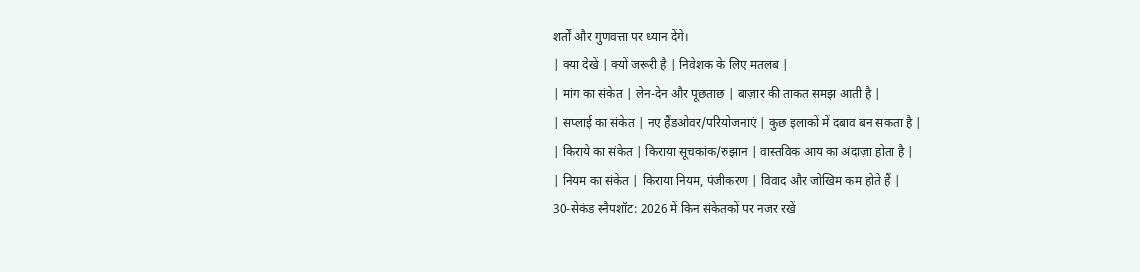शर्तों और गुणवत्ता पर ध्यान देंगे।
| क्या देखें | क्यों जरूरी है | निवेशक के लिए मतलब |
| मांग का संकेत | लेन-देन और पूछताछ | बाज़ार की ताकत समझ आती है |
| सप्लाई का संकेत | नए हैंडओवर/परियोजनाएं | कुछ इलाकों में दबाव बन सकता है |
| किराये का संकेत | किराया सूचकांक/रुझान | वास्तविक आय का अंदाज़ा होता है |
| नियम का संकेत | किराया नियम, पंजीकरण | विवाद और जोखिम कम होते हैं |
30-सेकंड स्नैपशॉट: 2026 में किन संकेतकों पर नजर रखें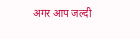अगर आप जल्दी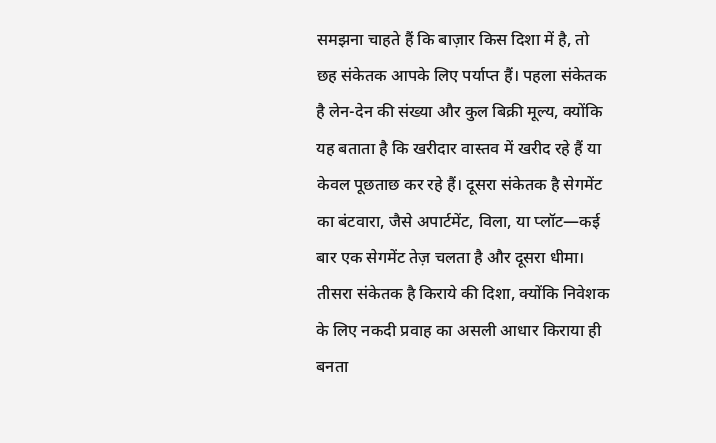समझना चाहते हैं कि बाज़ार किस दिशा में है, तो छह संकेतक आपके लिए पर्याप्त हैं। पहला संकेतक है लेन-देन की संख्या और कुल बिक्री मूल्य, क्योंकि यह बताता है कि खरीदार वास्तव में खरीद रहे हैं या केवल पूछताछ कर रहे हैं। दूसरा संकेतक है सेगमेंट का बंटवारा, जैसे अपार्टमेंट, विला, या प्लॉट—कई बार एक सेगमेंट तेज़ चलता है और दूसरा धीमा। तीसरा संकेतक है किराये की दिशा, क्योंकि निवेशक के लिए नकदी प्रवाह का असली आधार किराया ही बनता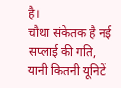है।
चौथा संकेतक है नई सप्लाई की गति, यानी कितनी यूनिटें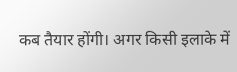कब तैयार होंगी। अगर किसी इलाके में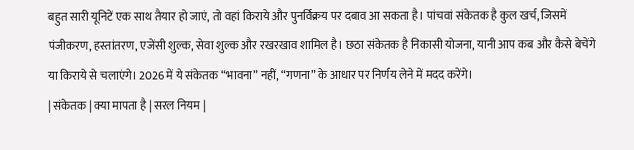बहुत सारी यूनिटें एक साथ तैयार हो जाएं, तो वहां किराये और पुनर्विक्रय पर दबाव आ सकता है। पांचवां संकेतक है कुल खर्च, जिसमें पंजीकरण, हस्तांतरण, एजेंसी शुल्क, सेवा शुल्क और रखरखाव शामिल है। छठा संकेतक है निकासी योजना, यानी आप कब और कैसे बेचेंगे या किराये से चलाएंगे। 2026 में ये संकेतक “भावना” नहीं, “गणना” के आधार पर निर्णय लेने में मदद करेंगे।
| संकेतक | क्या मापता है | सरल नियम |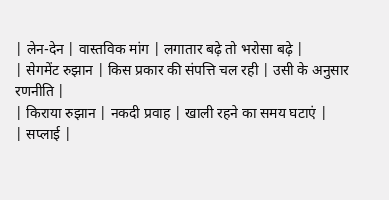| लेन-देन | वास्तविक मांग | लगातार बढ़े तो भरोसा बढ़े |
| सेगमेंट रुझान | किस प्रकार की संपत्ति चल रही | उसी के अनुसार रणनीति |
| किराया रुझान | नकदी प्रवाह | खाली रहने का समय घटाएं |
| सप्लाई |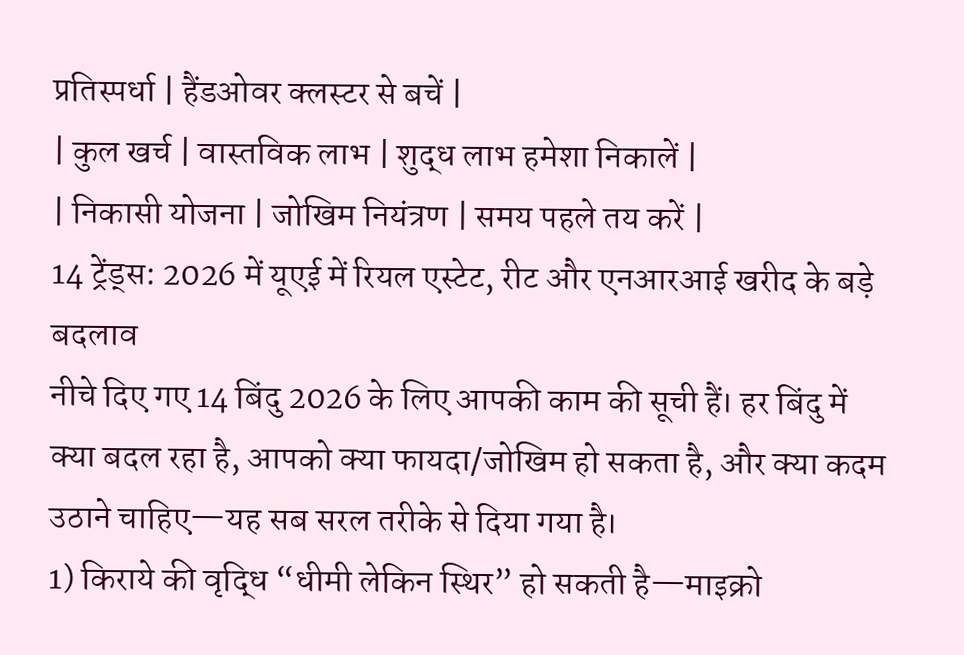प्रतिस्पर्धा | हैंडओवर क्लस्टर से बचें |
| कुल खर्च | वास्तविक लाभ | शुद्ध लाभ हमेशा निकालें |
| निकासी योजना | जोखिम नियंत्रण | समय पहले तय करें |
14 ट्रेंड्स: 2026 में यूएई में रियल एस्टेट, रीट और एनआरआई खरीद के बड़े बदलाव
नीचे दिए गए 14 बिंदु 2026 के लिए आपकी काम की सूची हैं। हर बिंदु में क्या बदल रहा है, आपको क्या फायदा/जोखिम हो सकता है, और क्या कदम उठाने चाहिए—यह सब सरल तरीके से दिया गया है।
1) किराये की वृद्धि “धीमी लेकिन स्थिर” हो सकती है—माइक्रो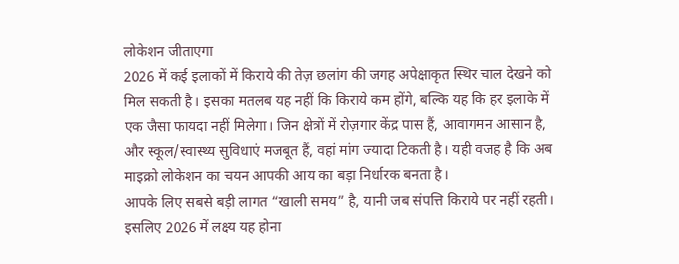लोकेशन जीताएगा
2026 में कई इलाकों में किराये की तेज़ छलांग की जगह अपेक्षाकृत स्थिर चाल देखने को मिल सकती है। इसका मतलब यह नहीं कि किराये कम होंगे, बल्कि यह कि हर इलाके में एक जैसा फायदा नहीं मिलेगा। जिन क्षेत्रों में रोज़गार केंद्र पास हैं, आवागमन आसान है, और स्कूल/स्वास्थ्य सुविधाएं मजबूत हैं, वहां मांग ज्यादा टिकती है। यही वजह है कि अब माइक्रो लोकेशन का चयन आपकी आय का बड़ा निर्धारक बनता है।
आपके लिए सबसे बड़ी लागत “खाली समय” है, यानी जब संपत्ति किराये पर नहीं रहती। इसलिए 2026 में लक्ष्य यह होना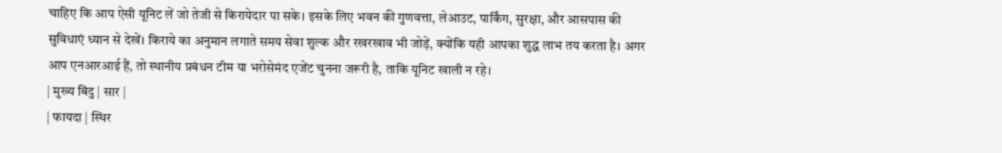चाहिए कि आप ऐसी यूनिट लें जो तेजी से किरायेदार पा सके। इसके लिए भवन की गुणवत्ता, लेआउट, पार्किंग, सुरक्षा, और आसपास की सुविधाएं ध्यान से देखें। किराये का अनुमान लगाते समय सेवा शुल्क और रखरखाव भी जोड़ें, क्योंकि यही आपका शुद्ध लाभ तय करता है। अगर आप एनआरआई हैं, तो स्थानीय प्रबंधन टीम या भरोसेमंद एजेंट चुनना जरूरी है, ताकि यूनिट खाली न रहे।
| मुख्य बिंदु | सार |
| फायदा | स्थिर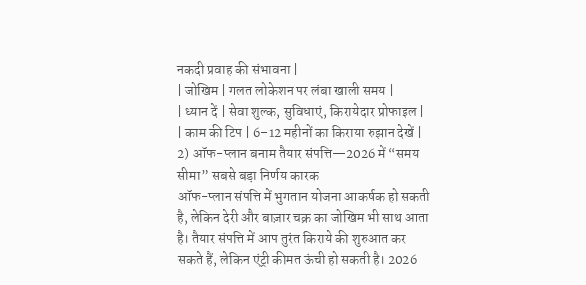नकदी प्रवाह की संभावना |
| जोखिम | गलत लोकेशन पर लंबा खाली समय |
| ध्यान दें | सेवा शुल्क, सुविधाएं, किरायेदार प्रोफाइल |
| काम की टिप | 6–12 महीनों का किराया रुझान देखें |
2) ऑफ-प्लान बनाम तैयार संपत्ति—2026 में “समय सीमा” सबसे बड़ा निर्णय कारक
ऑफ-प्लान संपत्ति में भुगतान योजना आकर्षक हो सकती है, लेकिन देरी और बाज़ार चक्र का जोखिम भी साथ आता है। तैयार संपत्ति में आप तुरंत किराये की शुरुआत कर सकते हैं, लेकिन एंट्री कीमत ऊंची हो सकती है। 2026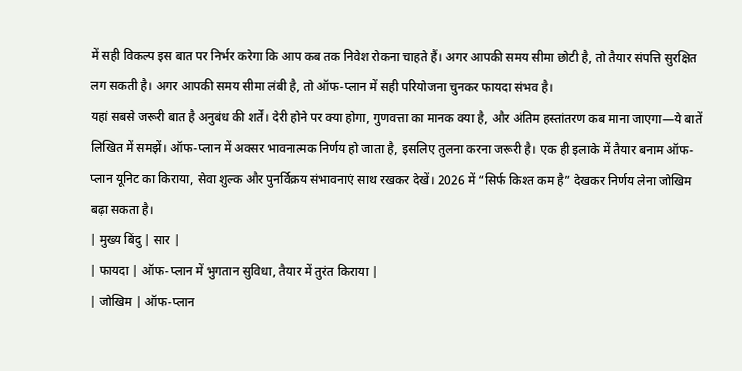में सही विकल्प इस बात पर निर्भर करेगा कि आप कब तक निवेश रोकना चाहते हैं। अगर आपकी समय सीमा छोटी है, तो तैयार संपत्ति सुरक्षित लग सकती है। अगर आपकी समय सीमा लंबी है, तो ऑफ-प्लान में सही परियोजना चुनकर फायदा संभव है।
यहां सबसे जरूरी बात है अनुबंध की शर्तें। देरी होने पर क्या होगा, गुणवत्ता का मानक क्या है, और अंतिम हस्तांतरण कब माना जाएगा—ये बातें लिखित में समझें। ऑफ-प्लान में अक्सर भावनात्मक निर्णय हो जाता है, इसलिए तुलना करना जरूरी है। एक ही इलाके में तैयार बनाम ऑफ-प्लान यूनिट का किराया, सेवा शुल्क और पुनर्विक्रय संभावनाएं साथ रखकर देखें। 2026 में “सिर्फ किश्त कम है” देखकर निर्णय लेना जोखिम बढ़ा सकता है।
| मुख्य बिंदु | सार |
| फायदा | ऑफ-प्लान में भुगतान सुविधा, तैयार में तुरंत किराया |
| जोखिम | ऑफ-प्लान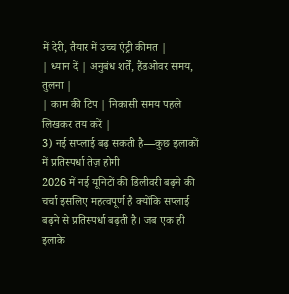में देरी, तैयार में उच्च एंट्री कीमत |
| ध्यान दें | अनुबंध शर्तें, हैंडओवर समय, तुलना |
| काम की टिप | निकासी समय पहले लिखकर तय करें |
3) नई सप्लाई बढ़ सकती है—कुछ इलाकों में प्रतिस्पर्धा तेज़ होगी
2026 में नई यूनिटों की डिलीवरी बढ़ने की चर्चा इसलिए महत्वपूर्ण है क्योंकि सप्लाई बढ़ने से प्रतिस्पर्धा बढ़ती है। जब एक ही इलाके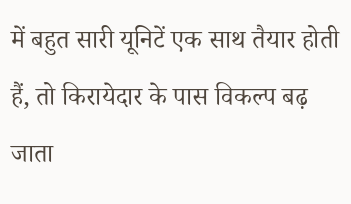में बहुत सारी यूनिटें एक साथ तैयार होती हैं, तो किरायेदार के पास विकल्प बढ़ जाता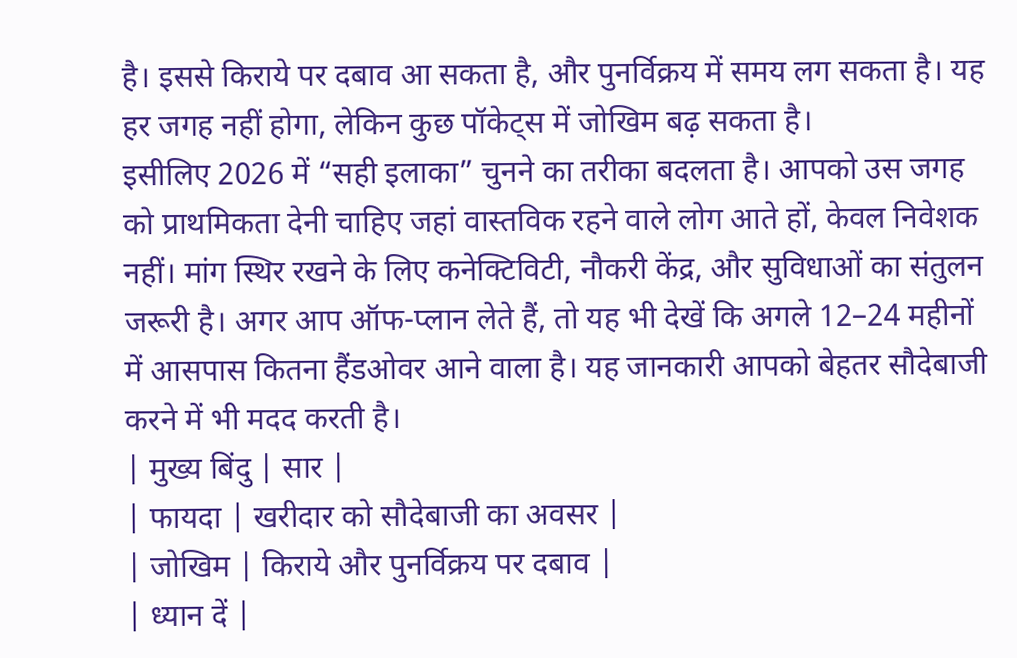है। इससे किराये पर दबाव आ सकता है, और पुनर्विक्रय में समय लग सकता है। यह हर जगह नहीं होगा, लेकिन कुछ पॉकेट्स में जोखिम बढ़ सकता है।
इसीलिए 2026 में “सही इलाका” चुनने का तरीका बदलता है। आपको उस जगह को प्राथमिकता देनी चाहिए जहां वास्तविक रहने वाले लोग आते हों, केवल निवेशक नहीं। मांग स्थिर रखने के लिए कनेक्टिविटी, नौकरी केंद्र, और सुविधाओं का संतुलन जरूरी है। अगर आप ऑफ-प्लान लेते हैं, तो यह भी देखें कि अगले 12–24 महीनों में आसपास कितना हैंडओवर आने वाला है। यह जानकारी आपको बेहतर सौदेबाजी करने में भी मदद करती है।
| मुख्य बिंदु | सार |
| फायदा | खरीदार को सौदेबाजी का अवसर |
| जोखिम | किराये और पुनर्विक्रय पर दबाव |
| ध्यान दें |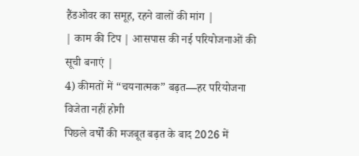हैंडओवर का समूह, रहने वालों की मांग |
| काम की टिप | आसपास की नई परियोजनाओं की सूची बनाएं |
4) कीमतों में “चयनात्मक” बढ़त—हर परियोजना विजेता नहीं होगी
पिछले वर्षों की मजबूत बढ़त के बाद 2026 में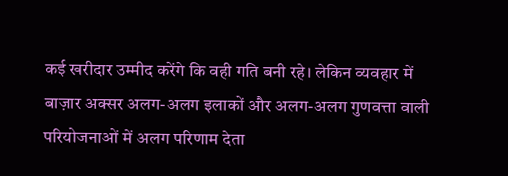कई खरीदार उम्मीद करेंगे कि वही गति बनी रहे। लेकिन व्यवहार में बाज़ार अक्सर अलग-अलग इलाकों और अलग-अलग गुणवत्ता वाली परियोजनाओं में अलग परिणाम देता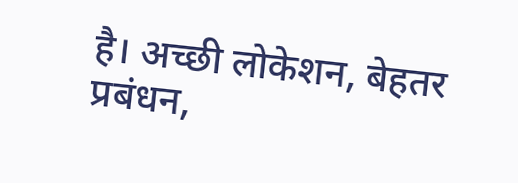है। अच्छी लोकेशन, बेहतर प्रबंधन,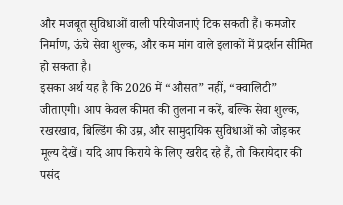और मजबूत सुविधाओं वाली परियोजनाएं टिक सकती हैं। कमजोर निर्माण, ऊंचे सेवा शुल्क, और कम मांग वाले इलाकों में प्रदर्शन सीमित हो सकता है।
इसका अर्थ यह है कि 2026 में “औसत” नहीं, “क्वालिटी” जीताएगी। आप केवल कीमत की तुलना न करें, बल्कि सेवा शुल्क, रखरखाव, बिल्डिंग की उम्र, और सामुदायिक सुविधाओं को जोड़कर मूल्य देखें। यदि आप किराये के लिए खरीद रहे हैं, तो किरायेदार की पसंद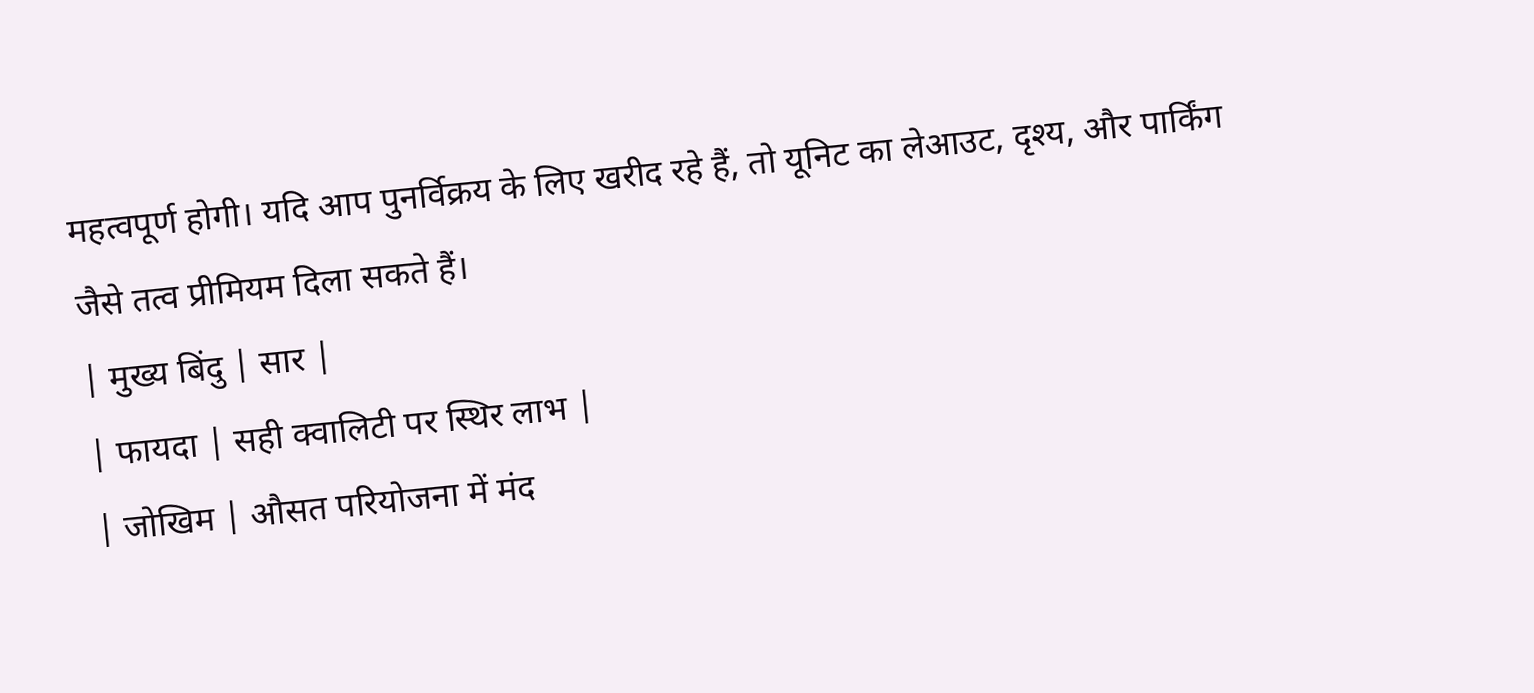महत्वपूर्ण होगी। यदि आप पुनर्विक्रय के लिए खरीद रहे हैं, तो यूनिट का लेआउट, दृश्य, और पार्किंग जैसे तत्व प्रीमियम दिला सकते हैं।
| मुख्य बिंदु | सार |
| फायदा | सही क्वालिटी पर स्थिर लाभ |
| जोखिम | औसत परियोजना में मंद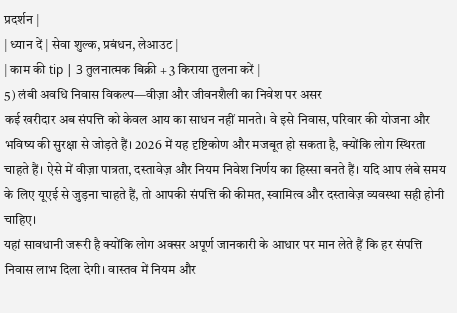प्रदर्शन |
| ध्यान दें | सेवा शुल्क, प्रबंधन, लेआउट |
| काम की tip | 3 तुलनात्मक बिक्री + 3 किराया तुलना करें |
5) लंबी अवधि निवास विकल्प—वीज़ा और जीवनशैली का निवेश पर असर
कई खरीदार अब संपत्ति को केवल आय का साधन नहीं मानते। वे इसे निवास, परिवार की योजना और भविष्य की सुरक्षा से जोड़ते हैं। 2026 में यह दृष्टिकोण और मजबूत हो सकता है, क्योंकि लोग स्थिरता चाहते हैं। ऐसे में वीज़ा पात्रता, दस्तावेज़ और नियम निवेश निर्णय का हिस्सा बनते हैं। यदि आप लंबे समय के लिए यूएई से जुड़ना चाहते हैं, तो आपकी संपत्ति की कीमत, स्वामित्व और दस्तावेज़ व्यवस्था सही होनी चाहिए।
यहां सावधानी जरूरी है क्योंकि लोग अक्सर अपूर्ण जानकारी के आधार पर मान लेते हैं कि हर संपत्ति निवास लाभ दिला देगी। वास्तव में नियम और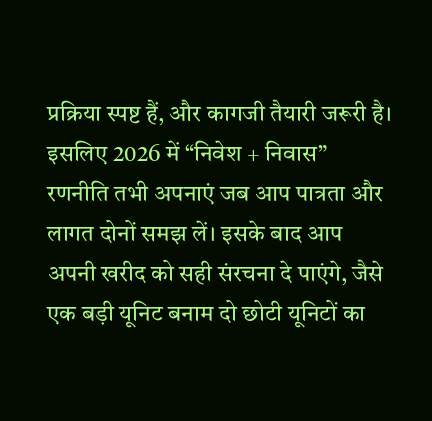प्रक्रिया स्पष्ट हैं, और कागजी तैयारी जरूरी है। इसलिए 2026 में “निवेश + निवास” रणनीति तभी अपनाएं जब आप पात्रता और लागत दोनों समझ लें। इसके बाद आप अपनी खरीद को सही संरचना दे पाएंगे, जैसे एक बड़ी यूनिट बनाम दो छोटी यूनिटों का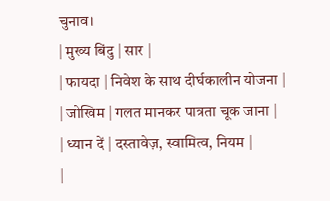चुनाव।
| मुख्य बिंदु | सार |
| फायदा | निवेश के साथ दीर्घकालीन योजना |
| जोखिम | गलत मानकर पात्रता चूक जाना |
| ध्यान दें | दस्तावेज़, स्वामित्व, नियम |
|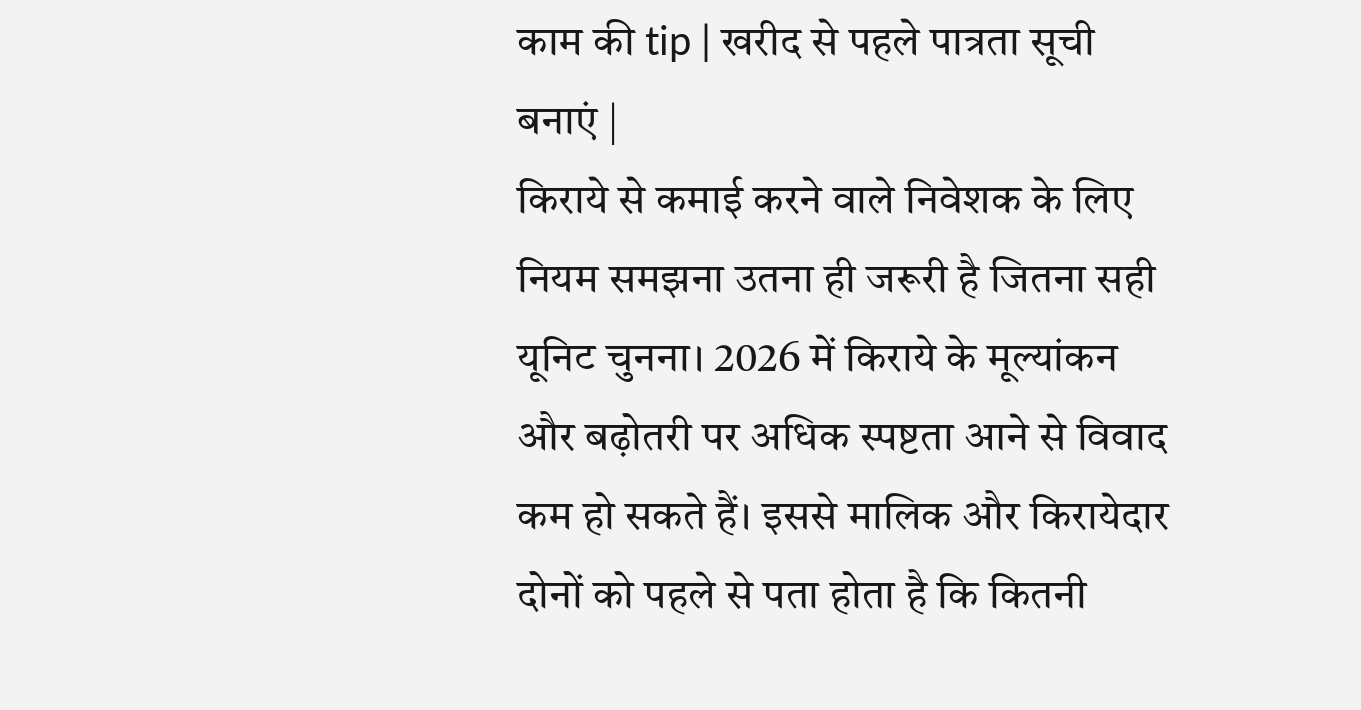काम की tip | खरीद से पहले पात्रता सूची बनाएं |
किराये से कमाई करने वाले निवेशक के लिए नियम समझना उतना ही जरूरी है जितना सही यूनिट चुनना। 2026 में किराये के मूल्यांकन और बढ़ोतरी पर अधिक स्पष्टता आने से विवाद कम हो सकते हैं। इससे मालिक और किरायेदार दोनों को पहले से पता होता है कि कितनी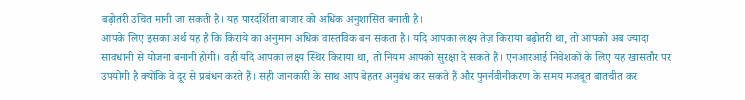बढ़ोतरी उचित मानी जा सकती है। यह पारदर्शिता बाजार को अधिक अनुशासित बनाती है।
आपके लिए इसका अर्थ यह है कि किराये का अनुमान अधिक वास्तविक बन सकता है। यदि आपका लक्ष्य तेज़ किराया बढ़ोतरी था, तो आपको अब ज्यादा सावधानी से योजना बनानी होगी। वहीं यदि आपका लक्ष्य स्थिर किराया था, तो नियम आपको सुरक्षा दे सकते हैं। एनआरआई निवेशकों के लिए यह खासतौर पर उपयोगी है क्योंकि वे दूर से प्रबंधन करते हैं। सही जानकारी के साथ आप बेहतर अनुबंध कर सकते हैं और पुनर्नवीनीकरण के समय मजबूत बातचीत कर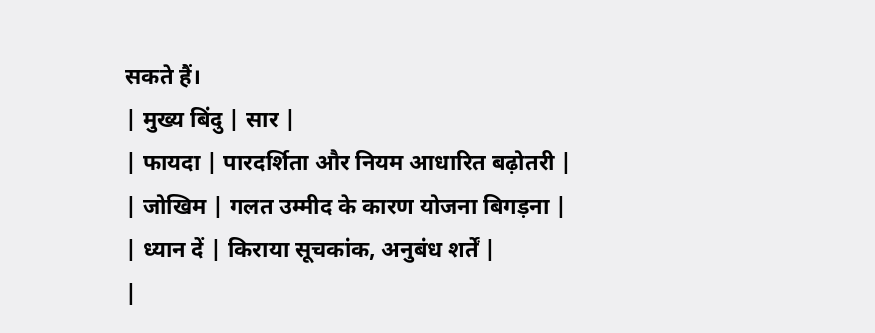सकते हैं।
| मुख्य बिंदु | सार |
| फायदा | पारदर्शिता और नियम आधारित बढ़ोतरी |
| जोखिम | गलत उम्मीद के कारण योजना बिगड़ना |
| ध्यान दें | किराया सूचकांक, अनुबंध शर्तें |
|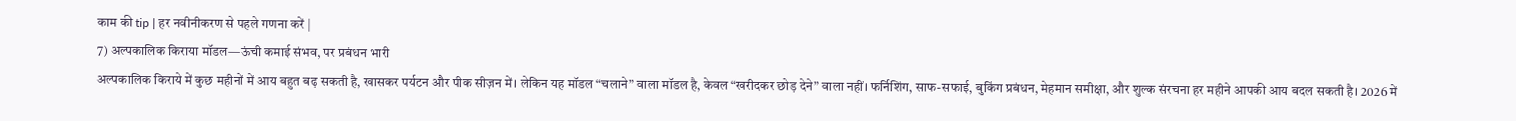काम की tip | हर नवीनीकरण से पहले गणना करें |
7) अल्पकालिक किराया मॉडल—ऊंची कमाई संभव, पर प्रबंधन भारी
अल्पकालिक किराये में कुछ महीनों में आय बहुत बढ़ सकती है, खासकर पर्यटन और पीक सीज़न में। लेकिन यह मॉडल “चलाने” वाला मॉडल है, केवल “खरीदकर छोड़ देने” वाला नहीं। फर्निशिंग, साफ-सफाई, बुकिंग प्रबंधन, मेहमान समीक्षा, और शुल्क संरचना हर महीने आपकी आय बदल सकती है। 2026 में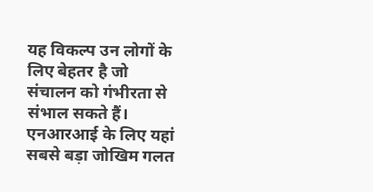यह विकल्प उन लोगों के लिए बेहतर है जो संचालन को गंभीरता से संभाल सकते हैं।
एनआरआई के लिए यहां सबसे बड़ा जोखिम गलत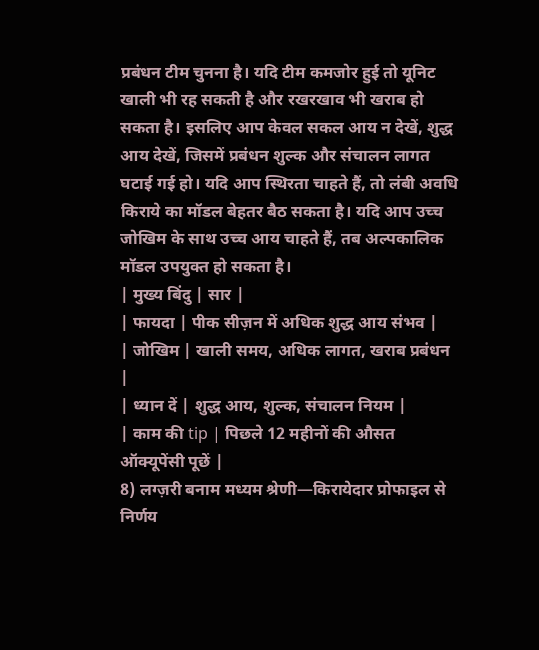प्रबंधन टीम चुनना है। यदि टीम कमजोर हुई तो यूनिट खाली भी रह सकती है और रखरखाव भी खराब हो सकता है। इसलिए आप केवल सकल आय न देखें, शुद्ध आय देखें, जिसमें प्रबंधन शुल्क और संचालन लागत घटाई गई हो। यदि आप स्थिरता चाहते हैं, तो लंबी अवधि किराये का मॉडल बेहतर बैठ सकता है। यदि आप उच्च जोखिम के साथ उच्च आय चाहते हैं, तब अल्पकालिक मॉडल उपयुक्त हो सकता है।
| मुख्य बिंदु | सार |
| फायदा | पीक सीज़न में अधिक शुद्ध आय संभव |
| जोखिम | खाली समय, अधिक लागत, खराब प्रबंधन |
| ध्यान दें | शुद्ध आय, शुल्क, संचालन नियम |
| काम की tip | पिछले 12 महीनों की औसत ऑक्यूपेंसी पूछें |
8) लग्ज़री बनाम मध्यम श्रेणी—किरायेदार प्रोफाइल से निर्णय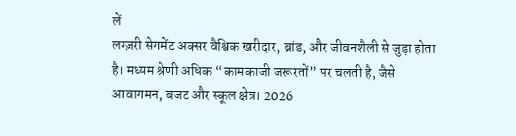लें
लग्ज़री सेगमेंट अक्सर वैश्विक खरीदार, ब्रांड, और जीवनशैली से जुड़ा होता है। मध्यम श्रेणी अधिक “कामकाजी जरूरतों” पर चलती है, जैसे आवागमन, बजट और स्कूल क्षेत्र। 2026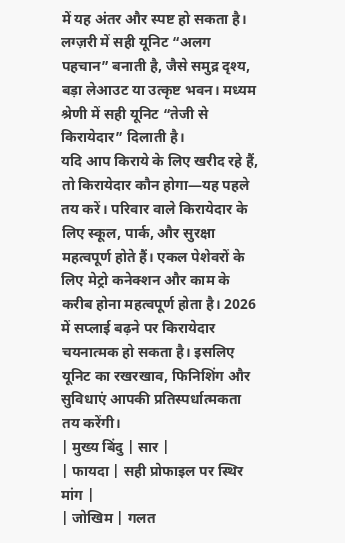में यह अंतर और स्पष्ट हो सकता है। लग्ज़री में सही यूनिट “अलग पहचान” बनाती है, जैसे समुद्र दृश्य, बड़ा लेआउट या उत्कृष्ट भवन। मध्यम श्रेणी में सही यूनिट “तेजी से किरायेदार” दिलाती है।
यदि आप किराये के लिए खरीद रहे हैं, तो किरायेदार कौन होगा—यह पहले तय करें। परिवार वाले किरायेदार के लिए स्कूल, पार्क, और सुरक्षा महत्वपूर्ण होते हैं। एकल पेशेवरों के लिए मेट्रो कनेक्शन और काम के करीब होना महत्वपूर्ण होता है। 2026 में सप्लाई बढ़ने पर किरायेदार चयनात्मक हो सकता है। इसलिए यूनिट का रखरखाव, फिनिशिंग और सुविधाएं आपकी प्रतिस्पर्धात्मकता तय करेंगी।
| मुख्य बिंदु | सार |
| फायदा | सही प्रोफाइल पर स्थिर मांग |
| जोखिम | गलत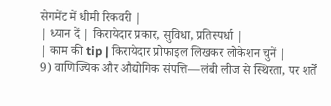सेगमेंट में धीमी रिकवरी |
| ध्यान दें | किरायेदार प्रकार, सुविधा, प्रतिस्पर्धा |
| काम की tip | किरायेदार प्रोफाइल लिखकर लोकेशन चुनें |
9) वाणिज्यिक और औद्योगिक संपत्ति—लंबी लीज से स्थिरता, पर शर्तें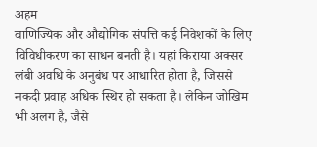अहम
वाणिज्यिक और औद्योगिक संपत्ति कई निवेशकों के लिए विविधीकरण का साधन बनती है। यहां किराया अक्सर लंबी अवधि के अनुबंध पर आधारित होता है, जिससे नकदी प्रवाह अधिक स्थिर हो सकता है। लेकिन जोखिम भी अलग है, जैसे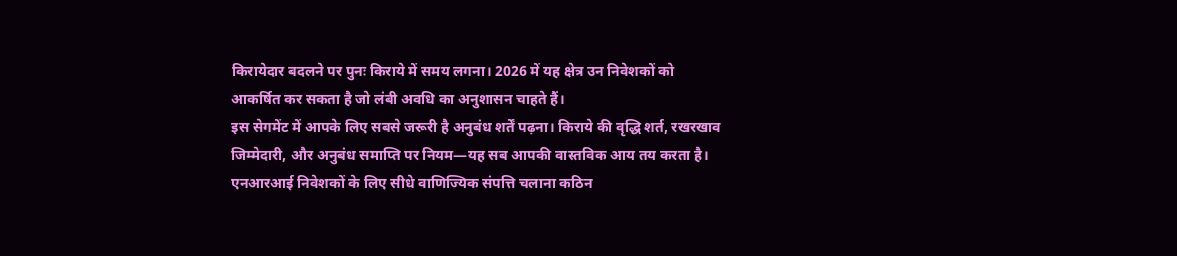किरायेदार बदलने पर पुनः किराये में समय लगना। 2026 में यह क्षेत्र उन निवेशकों को आकर्षित कर सकता है जो लंबी अवधि का अनुशासन चाहते हैं।
इस सेगमेंट में आपके लिए सबसे जरूरी है अनुबंध शर्तें पढ़ना। किराये की वृद्धि शर्त, रखरखाव जिम्मेदारी, और अनुबंध समाप्ति पर नियम—यह सब आपकी वास्तविक आय तय करता है। एनआरआई निवेशकों के लिए सीधे वाणिज्यिक संपत्ति चलाना कठिन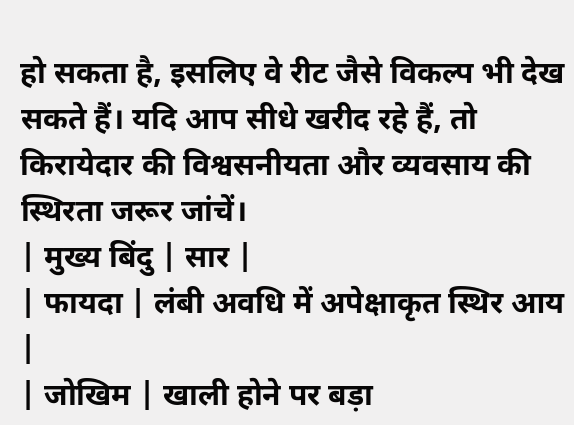हो सकता है, इसलिए वे रीट जैसे विकल्प भी देख सकते हैं। यदि आप सीधे खरीद रहे हैं, तो किरायेदार की विश्वसनीयता और व्यवसाय की स्थिरता जरूर जांचें।
| मुख्य बिंदु | सार |
| फायदा | लंबी अवधि में अपेक्षाकृत स्थिर आय |
| जोखिम | खाली होने पर बड़ा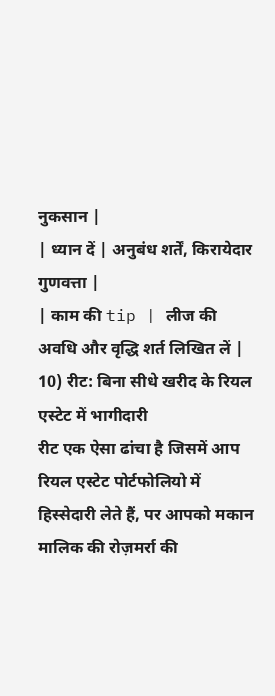नुकसान |
| ध्यान दें | अनुबंध शर्तें, किरायेदार गुणवत्ता |
| काम की tip | लीज की अवधि और वृद्धि शर्त लिखित लें |
10) रीट: बिना सीधे खरीद के रियल एस्टेट में भागीदारी
रीट एक ऐसा ढांचा है जिसमें आप रियल एस्टेट पोर्टफोलियो में हिस्सेदारी लेते हैं, पर आपको मकान मालिक की रोज़मर्रा की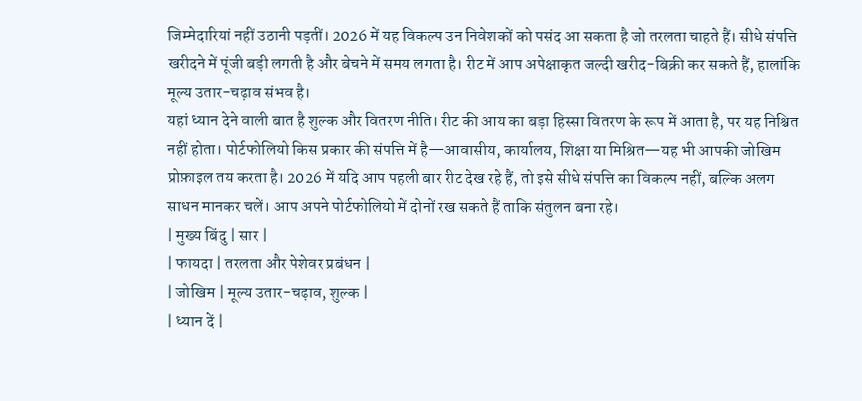जिम्मेदारियां नहीं उठानी पड़तीं। 2026 में यह विकल्प उन निवेशकों को पसंद आ सकता है जो तरलता चाहते हैं। सीधे संपत्ति खरीदने में पूंजी बड़ी लगती है और बेचने में समय लगता है। रीट में आप अपेक्षाकृत जल्दी खरीद-बिक्री कर सकते हैं, हालांकि मूल्य उतार-चढ़ाव संभव है।
यहां ध्यान देने वाली बात है शुल्क और वितरण नीति। रीट की आय का बड़ा हिस्सा वितरण के रूप में आता है, पर यह निश्चित नहीं होता। पोर्टफोलियो किस प्रकार की संपत्ति में है—आवासीय, कार्यालय, शिक्षा या मिश्रित—यह भी आपकी जोखिम प्रोफ़ाइल तय करता है। 2026 में यदि आप पहली बार रीट देख रहे हैं, तो इसे सीधे संपत्ति का विकल्प नहीं, बल्कि अलग साधन मानकर चलें। आप अपने पोर्टफोलियो में दोनों रख सकते हैं ताकि संतुलन बना रहे।
| मुख्य बिंदु | सार |
| फायदा | तरलता और पेशेवर प्रबंधन |
| जोखिम | मूल्य उतार-चढ़ाव, शुल्क |
| ध्यान दें |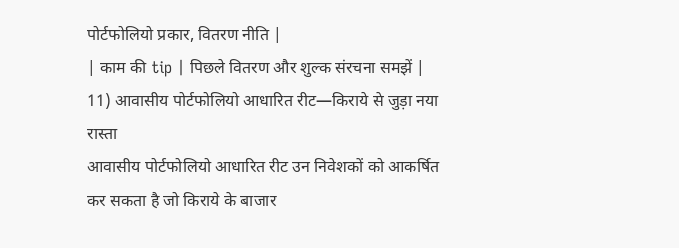पोर्टफोलियो प्रकार, वितरण नीति |
| काम की tip | पिछले वितरण और शुल्क संरचना समझें |
11) आवासीय पोर्टफोलियो आधारित रीट—किराये से जुड़ा नया रास्ता
आवासीय पोर्टफोलियो आधारित रीट उन निवेशकों को आकर्षित कर सकता है जो किराये के बाजार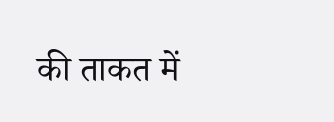की ताकत में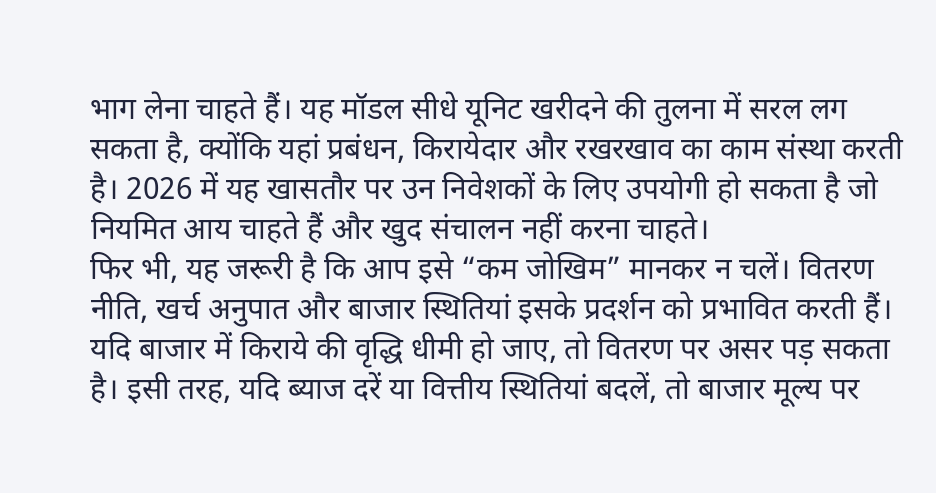भाग लेना चाहते हैं। यह मॉडल सीधे यूनिट खरीदने की तुलना में सरल लग सकता है, क्योंकि यहां प्रबंधन, किरायेदार और रखरखाव का काम संस्था करती है। 2026 में यह खासतौर पर उन निवेशकों के लिए उपयोगी हो सकता है जो नियमित आय चाहते हैं और खुद संचालन नहीं करना चाहते।
फिर भी, यह जरूरी है कि आप इसे “कम जोखिम” मानकर न चलें। वितरण नीति, खर्च अनुपात और बाजार स्थितियां इसके प्रदर्शन को प्रभावित करती हैं। यदि बाजार में किराये की वृद्धि धीमी हो जाए, तो वितरण पर असर पड़ सकता है। इसी तरह, यदि ब्याज दरें या वित्तीय स्थितियां बदलें, तो बाजार मूल्य पर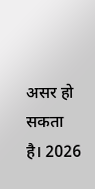असर हो सकता है। 2026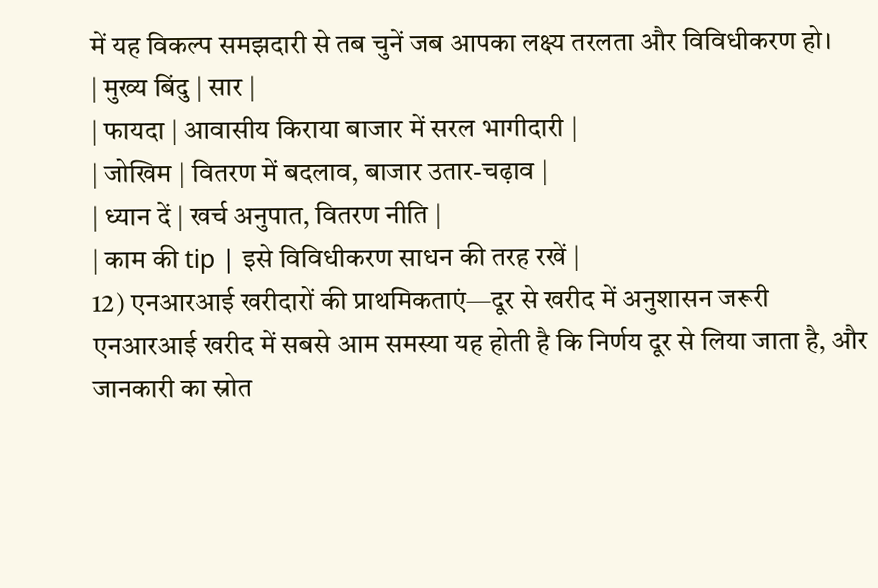में यह विकल्प समझदारी से तब चुनें जब आपका लक्ष्य तरलता और विविधीकरण हो।
| मुख्य बिंदु | सार |
| फायदा | आवासीय किराया बाजार में सरल भागीदारी |
| जोखिम | वितरण में बदलाव, बाजार उतार-चढ़ाव |
| ध्यान दें | खर्च अनुपात, वितरण नीति |
| काम की tip | इसे विविधीकरण साधन की तरह रखें |
12) एनआरआई खरीदारों की प्राथमिकताएं—दूर से खरीद में अनुशासन जरूरी
एनआरआई खरीद में सबसे आम समस्या यह होती है कि निर्णय दूर से लिया जाता है, और जानकारी का स्रोत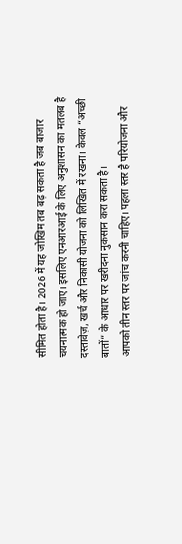सीमित होता है। 2026 में यह जोखिम तब बढ़ सकता है जब बाजार चयनात्मक हो जाए। इसलिए एनआरआई के लिए अनुशासन का मतलब है दस्तावेज़, खर्च और निकासी योजना को लिखित में रखना। केवल “अच्छी बातों” के आधार पर खरीदना नुकसान करा सकता है।
आपको तीन स्तर पर जांच करनी चाहिए। पहला स्तर है परियोजना और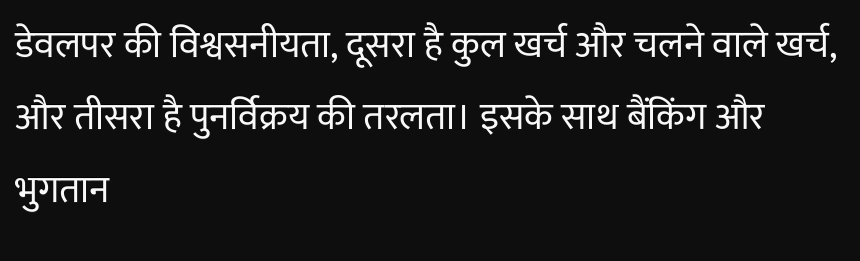डेवलपर की विश्वसनीयता, दूसरा है कुल खर्च और चलने वाले खर्च, और तीसरा है पुनर्विक्रय की तरलता। इसके साथ बैंकिंग और भुगतान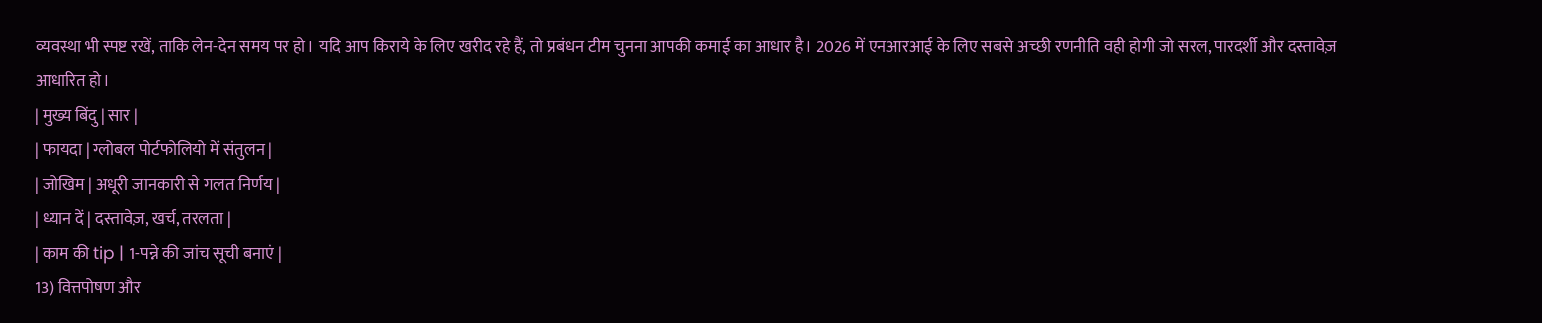व्यवस्था भी स्पष्ट रखें, ताकि लेन-देन समय पर हो। यदि आप किराये के लिए खरीद रहे हैं, तो प्रबंधन टीम चुनना आपकी कमाई का आधार है। 2026 में एनआरआई के लिए सबसे अच्छी रणनीति वही होगी जो सरल, पारदर्शी और दस्तावेज़ आधारित हो।
| मुख्य बिंदु | सार |
| फायदा | ग्लोबल पोर्टफोलियो में संतुलन |
| जोखिम | अधूरी जानकारी से गलत निर्णय |
| ध्यान दें | दस्तावेज़, खर्च, तरलता |
| काम की tip | 1-पन्ने की जांच सूची बनाएं |
13) वित्तपोषण और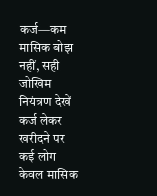कर्ज—कम मासिक बोझ नहीं, सही जोखिम नियंत्रण देखें
कर्ज लेकर खरीदने पर कई लोग केवल मासिक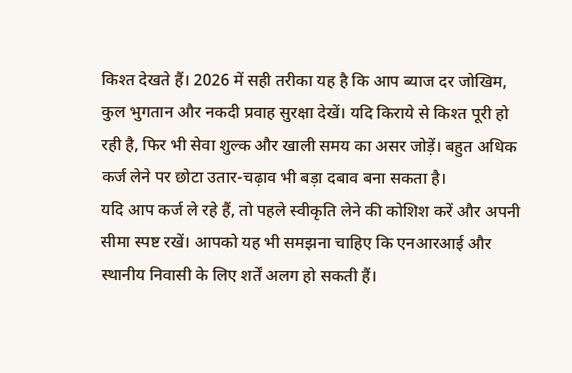किश्त देखते हैं। 2026 में सही तरीका यह है कि आप ब्याज दर जोखिम, कुल भुगतान और नकदी प्रवाह सुरक्षा देखें। यदि किराये से किश्त पूरी हो रही है, फिर भी सेवा शुल्क और खाली समय का असर जोड़ें। बहुत अधिक कर्ज लेने पर छोटा उतार-चढ़ाव भी बड़ा दबाव बना सकता है।
यदि आप कर्ज ले रहे हैं, तो पहले स्वीकृति लेने की कोशिश करें और अपनी सीमा स्पष्ट रखें। आपको यह भी समझना चाहिए कि एनआरआई और स्थानीय निवासी के लिए शर्तें अलग हो सकती हैं।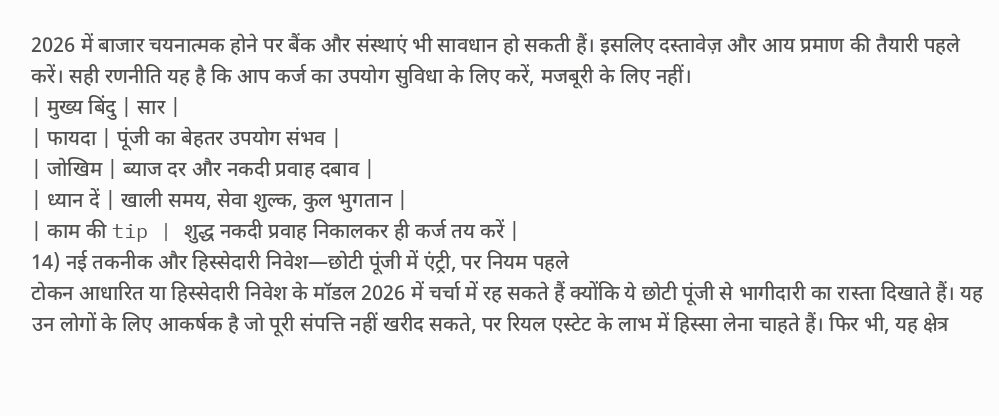2026 में बाजार चयनात्मक होने पर बैंक और संस्थाएं भी सावधान हो सकती हैं। इसलिए दस्तावेज़ और आय प्रमाण की तैयारी पहले करें। सही रणनीति यह है कि आप कर्ज का उपयोग सुविधा के लिए करें, मजबूरी के लिए नहीं।
| मुख्य बिंदु | सार |
| फायदा | पूंजी का बेहतर उपयोग संभव |
| जोखिम | ब्याज दर और नकदी प्रवाह दबाव |
| ध्यान दें | खाली समय, सेवा शुल्क, कुल भुगतान |
| काम की tip | शुद्ध नकदी प्रवाह निकालकर ही कर्ज तय करें |
14) नई तकनीक और हिस्सेदारी निवेश—छोटी पूंजी में एंट्री, पर नियम पहले
टोकन आधारित या हिस्सेदारी निवेश के मॉडल 2026 में चर्चा में रह सकते हैं क्योंकि ये छोटी पूंजी से भागीदारी का रास्ता दिखाते हैं। यह उन लोगों के लिए आकर्षक है जो पूरी संपत्ति नहीं खरीद सकते, पर रियल एस्टेट के लाभ में हिस्सा लेना चाहते हैं। फिर भी, यह क्षेत्र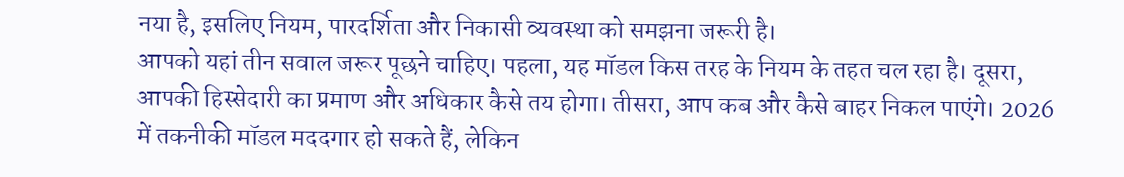नया है, इसलिए नियम, पारदर्शिता और निकासी व्यवस्था को समझना जरूरी है।
आपको यहां तीन सवाल जरूर पूछने चाहिए। पहला, यह मॉडल किस तरह के नियम के तहत चल रहा है। दूसरा, आपकी हिस्सेदारी का प्रमाण और अधिकार कैसे तय होगा। तीसरा, आप कब और कैसे बाहर निकल पाएंगे। 2026 में तकनीकी मॉडल मददगार हो सकते हैं, लेकिन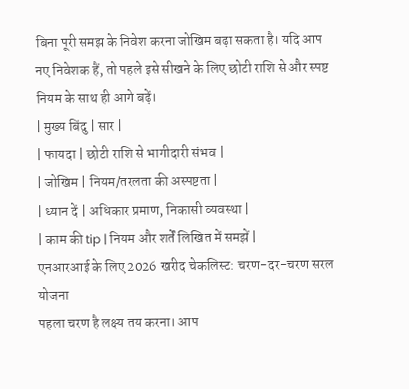बिना पूरी समझ के निवेश करना जोखिम बढ़ा सकता है। यदि आप नए निवेशक हैं, तो पहले इसे सीखने के लिए छोटी राशि से और स्पष्ट नियम के साथ ही आगे बढ़ें।
| मुख्य बिंदु | सार |
| फायदा | छोटी राशि से भागीदारी संभव |
| जोखिम | नियम/तरलता की अस्पष्टता |
| ध्यान दें | अधिकार प्रमाण, निकासी व्यवस्था |
| काम की tip | नियम और शर्तें लिखित में समझें |
एनआरआई के लिए 2026 खरीद चेकलिस्ट: चरण-दर-चरण सरल योजना
पहला चरण है लक्ष्य तय करना। आप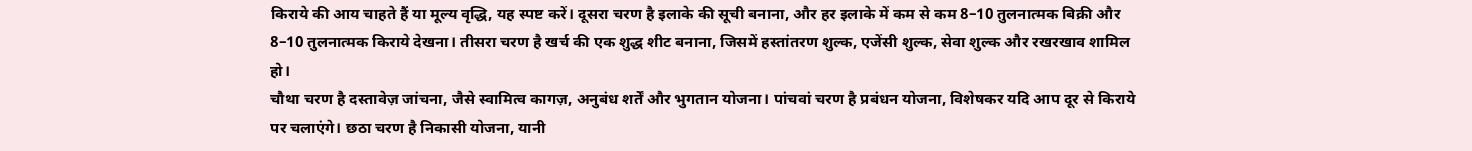किराये की आय चाहते हैं या मूल्य वृद्धि, यह स्पष्ट करें। दूसरा चरण है इलाके की सूची बनाना, और हर इलाके में कम से कम 8–10 तुलनात्मक बिक्री और 8–10 तुलनात्मक किराये देखना। तीसरा चरण है खर्च की एक शुद्ध शीट बनाना, जिसमें हस्तांतरण शुल्क, एजेंसी शुल्क, सेवा शुल्क और रखरखाव शामिल हो।
चौथा चरण है दस्तावेज़ जांचना, जैसे स्वामित्व कागज़, अनुबंध शर्तें और भुगतान योजना। पांचवां चरण है प्रबंधन योजना, विशेषकर यदि आप दूर से किराये पर चलाएंगे। छठा चरण है निकासी योजना, यानी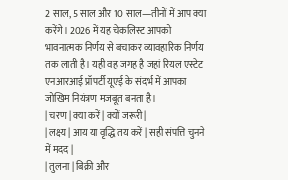2 साल, 5 साल और 10 साल—तीनों में आप क्या करेंगे। 2026 में यह चेकलिस्ट आपको भावनात्मक निर्णय से बचाकर व्यावहारिक निर्णय तक लाती है। यही वह जगह है जहां रियल एस्टेट एनआरआई प्रॉपर्टी यूएई के संदर्भ में आपका जोखिम नियंत्रण मजबूत बनता है।
| चरण | क्या करें | क्यों जरूरी |
| लक्ष्य | आय या वृद्धि तय करें | सही संपत्ति चुनने में मदद |
| तुलना | बिक्री और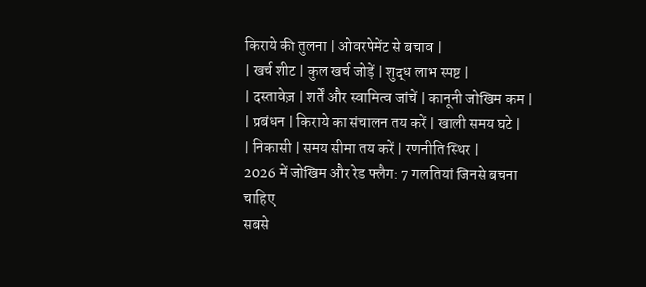किराये की तुलना | ओवरपेमेंट से बचाव |
| खर्च शीट | कुल खर्च जोड़ें | शुद्ध लाभ स्पष्ट |
| दस्तावेज़ | शर्तें और स्वामित्व जांचें | कानूनी जोखिम कम |
| प्रबंधन | किराये का संचालन तय करें | खाली समय घटे |
| निकासी | समय सीमा तय करें | रणनीति स्थिर |
2026 में जोखिम और रेड फ्लैग: 7 गलतियां जिनसे बचना चाहिए
सबसे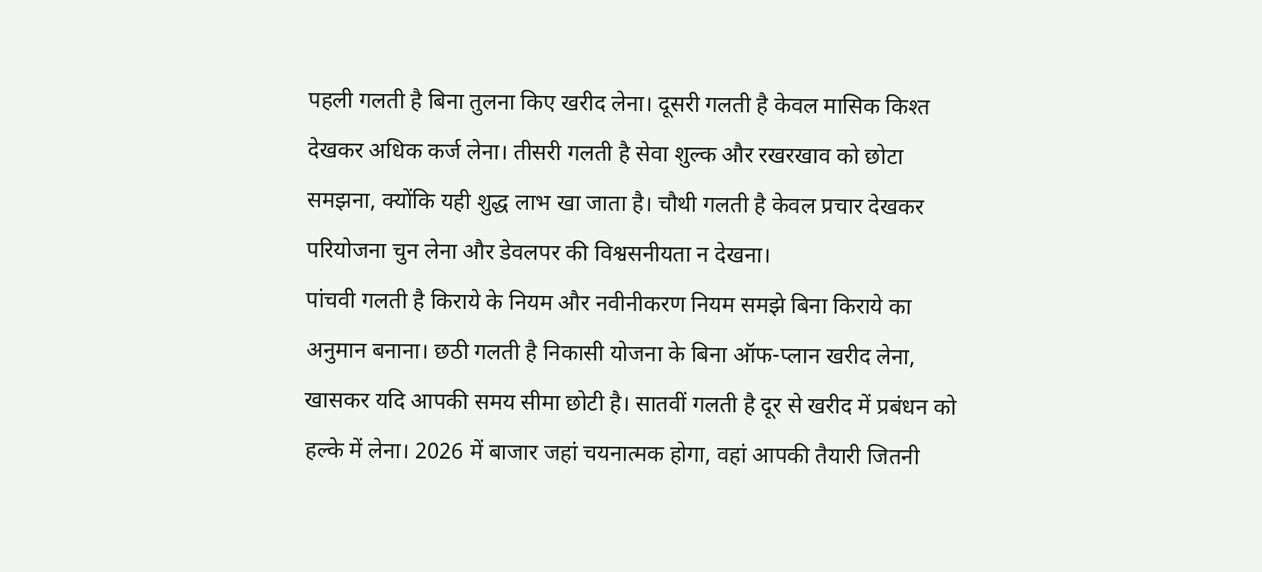पहली गलती है बिना तुलना किए खरीद लेना। दूसरी गलती है केवल मासिक किश्त देखकर अधिक कर्ज लेना। तीसरी गलती है सेवा शुल्क और रखरखाव को छोटा समझना, क्योंकि यही शुद्ध लाभ खा जाता है। चौथी गलती है केवल प्रचार देखकर परियोजना चुन लेना और डेवलपर की विश्वसनीयता न देखना।
पांचवी गलती है किराये के नियम और नवीनीकरण नियम समझे बिना किराये का अनुमान बनाना। छठी गलती है निकासी योजना के बिना ऑफ-प्लान खरीद लेना, खासकर यदि आपकी समय सीमा छोटी है। सातवीं गलती है दूर से खरीद में प्रबंधन को हल्के में लेना। 2026 में बाजार जहां चयनात्मक होगा, वहां आपकी तैयारी जितनी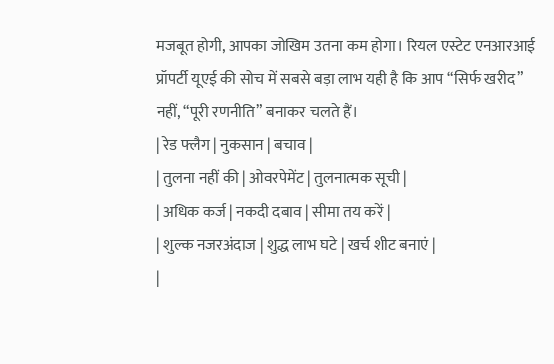मजबूत होगी, आपका जोखिम उतना कम होगा। रियल एस्टेट एनआरआई प्रॉपर्टी यूएई की सोच में सबसे बड़ा लाभ यही है कि आप “सिर्फ खरीद” नहीं, “पूरी रणनीति” बनाकर चलते हैं।
| रेड फ्लैग | नुकसान | बचाव |
| तुलना नहीं की | ओवरपेमेंट | तुलनात्मक सूची |
| अधिक कर्ज | नकदी दबाव | सीमा तय करें |
| शुल्क नजरअंदाज | शुद्ध लाभ घटे | खर्च शीट बनाएं |
|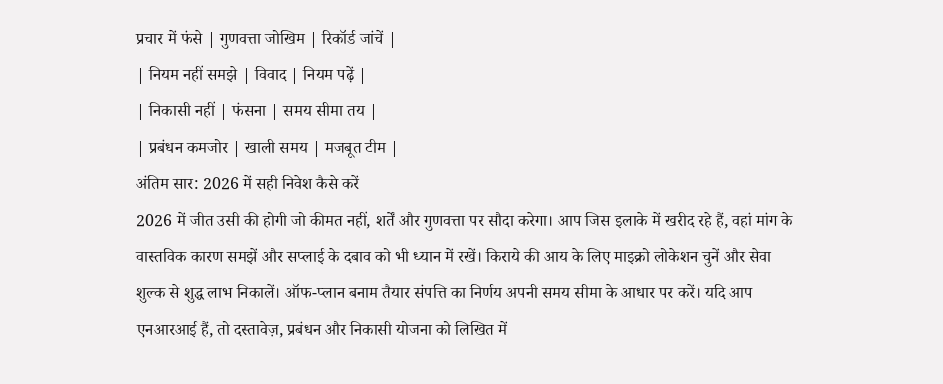प्रचार में फंसे | गुणवत्ता जोखिम | रिकॉर्ड जांचें |
| नियम नहीं समझे | विवाद | नियम पढ़ें |
| निकासी नहीं | फंसना | समय सीमा तय |
| प्रबंधन कमजोर | खाली समय | मजबूत टीम |
अंतिम सार: 2026 में सही निवेश कैसे करें
2026 में जीत उसी की होगी जो कीमत नहीं, शर्तें और गुणवत्ता पर सौदा करेगा। आप जिस इलाके में खरीद रहे हैं, वहां मांग के वास्तविक कारण समझें और सप्लाई के दबाव को भी ध्यान में रखें। किराये की आय के लिए माइक्रो लोकेशन चुनें और सेवा शुल्क से शुद्ध लाभ निकालें। ऑफ-प्लान बनाम तैयार संपत्ति का निर्णय अपनी समय सीमा के आधार पर करें। यदि आप एनआरआई हैं, तो दस्तावेज़, प्रबंधन और निकासी योजना को लिखित में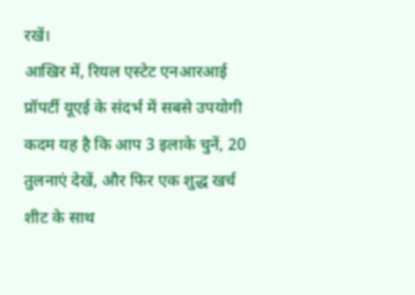रखें।
आखिर में, रियल एस्टेट एनआरआई प्रॉपर्टी यूएई के संदर्भ में सबसे उपयोगी कदम यह है कि आप 3 इलाके चुनें, 20 तुलनाएं देखें, और फिर एक शुद्ध खर्च शीट के साथ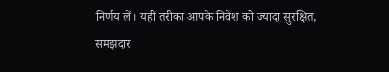निर्णय लें। यही तरीका आपके निवेश को ज्यादा सुरक्षित, समझदार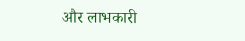और लाभकारी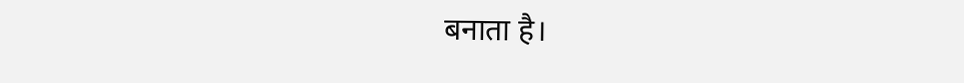बनाता है।